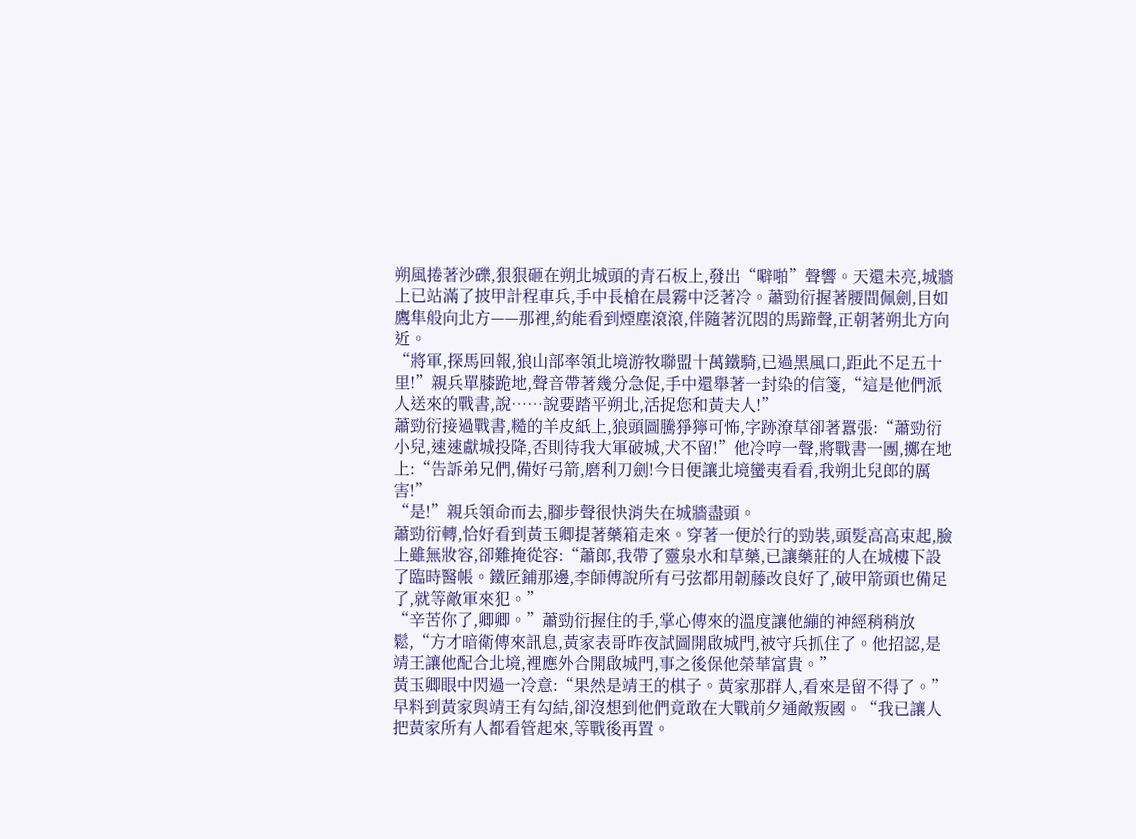朔風捲著沙礫,狠狠砸在朔北城頭的青石板上,發出“噼啪”聲響。天還未亮,城牆上已站滿了披甲計程車兵,手中長槍在晨霧中泛著冷。蕭勁衍握著腰間佩劍,目如鷹隼般向北方——那裡,約能看到煙塵滾滾,伴隨著沉悶的馬蹄聲,正朝著朔北方向近。
“將軍,探馬回報,狼山部率領北境游牧聯盟十萬鐵騎,已過黑風口,距此不足五十里!”親兵單膝跪地,聲音帶著幾分急促,手中還舉著一封染的信箋,“這是他們派人送來的戰書,說……說要踏平朔北,活捉您和黃夫人!”
蕭勁衍接過戰書,糙的羊皮紙上,狼頭圖騰猙獰可怖,字跡潦草卻著囂張:“蕭勁衍小兒,速速獻城投降,否則待我大軍破城,犬不留!”他冷哼一聲,將戰書一團,擲在地上:“告訴弟兄們,備好弓箭,磨利刀劍!今日便讓北境蠻夷看看,我朔北兒郎的厲害!”
“是!”親兵領命而去,腳步聲很快消失在城牆盡頭。
蕭勁衍轉,恰好看到黃玉卿提著藥箱走來。穿著一便於行的勁裝,頭髮高高束起,臉上雖無妝容,卻難掩從容:“蕭郎,我帶了靈泉水和草藥,已讓藥莊的人在城樓下設了臨時醫帳。鐵匠鋪那邊,李師傅說所有弓弦都用韌藤改良好了,破甲箭頭也備足了,就等敵軍來犯。”
“辛苦你了,卿卿。”蕭勁衍握住的手,掌心傳來的溫度讓他繃的神經稍稍放鬆,“方才暗衛傳來訊息,黃家表哥昨夜試圖開啟城門,被守兵抓住了。他招認,是靖王讓他配合北境,裡應外合開啟城門,事之後保他榮華富貴。”
黃玉卿眼中閃過一冷意:“果然是靖王的棋子。黃家那群人,看來是留不得了。”早料到黃家與靖王有勾結,卻沒想到他們竟敢在大戰前夕通敵叛國。“我已讓人把黃家所有人都看管起來,等戰後再置。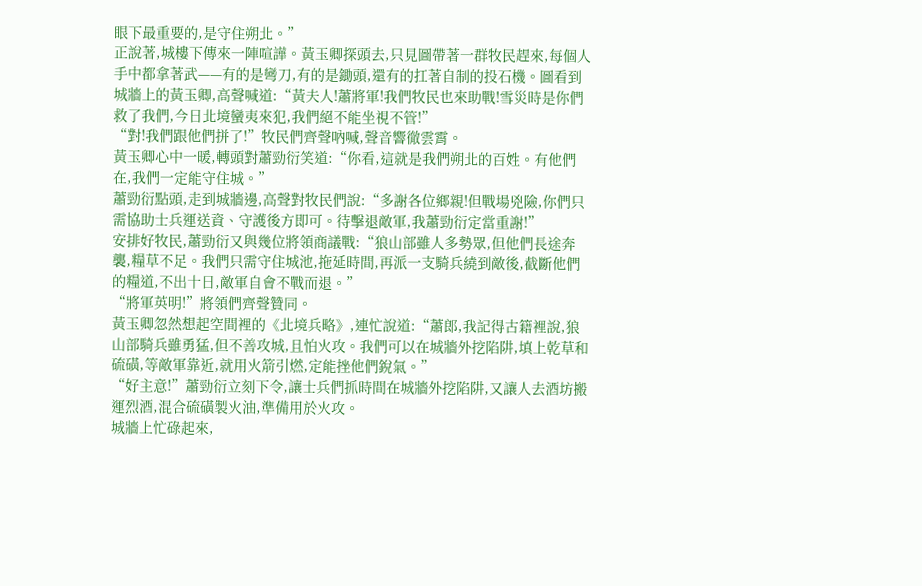眼下最重要的,是守住朔北。”
正說著,城樓下傳來一陣喧譁。黃玉卿探頭去,只見圖帶著一群牧民趕來,每個人手中都拿著武——有的是彎刀,有的是鋤頭,還有的扛著自制的投石機。圖看到城牆上的黃玉卿,高聲喊道:“黃夫人!蕭將軍!我們牧民也來助戰!雪災時是你們救了我們,今日北境蠻夷來犯,我們絕不能坐視不管!”
“對!我們跟他們拼了!”牧民們齊聲吶喊,聲音響徹雲霄。
黃玉卿心中一暖,轉頭對蕭勁衍笑道:“你看,這就是我們朔北的百姓。有他們在,我們一定能守住城。”
蕭勁衍點頭,走到城牆邊,高聲對牧民們說:“多謝各位鄉親!但戰場兇險,你們只需協助士兵運送資、守護後方即可。待擊退敵軍,我蕭勁衍定當重謝!”
安排好牧民,蕭勁衍又與幾位將領商議戰:“狼山部雖人多勢眾,但他們長途奔襲,糧草不足。我們只需守住城池,拖延時間,再派一支騎兵繞到敵後,截斷他們的糧道,不出十日,敵軍自會不戰而退。”
“將軍英明!”將領們齊聲贊同。
黃玉卿忽然想起空間裡的《北境兵略》,連忙說道:“蕭郎,我記得古籍裡說,狼山部騎兵雖勇猛,但不善攻城,且怕火攻。我們可以在城牆外挖陷阱,填上乾草和硫磺,等敵軍靠近,就用火箭引燃,定能挫他們銳氣。”
“好主意!”蕭勁衍立刻下令,讓士兵們抓時間在城牆外挖陷阱,又讓人去酒坊搬運烈酒,混合硫磺製火油,準備用於火攻。
城牆上忙碌起來,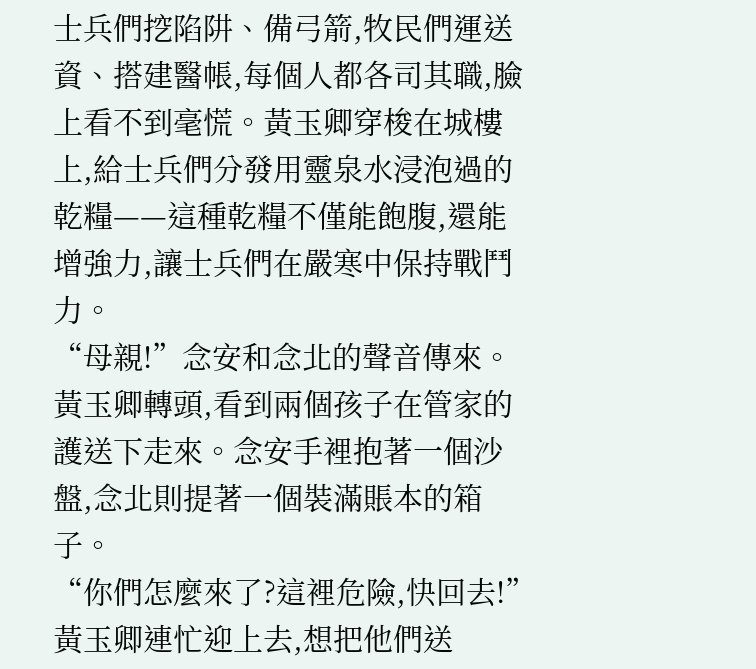士兵們挖陷阱、備弓箭,牧民們運送資、搭建醫帳,每個人都各司其職,臉上看不到毫慌。黃玉卿穿梭在城樓上,給士兵們分發用靈泉水浸泡過的乾糧——這種乾糧不僅能飽腹,還能增強力,讓士兵們在嚴寒中保持戰鬥力。
“母親!”念安和念北的聲音傳來。黃玉卿轉頭,看到兩個孩子在管家的護送下走來。念安手裡抱著一個沙盤,念北則提著一個裝滿賬本的箱子。
“你們怎麼來了?這裡危險,快回去!”黃玉卿連忙迎上去,想把他們送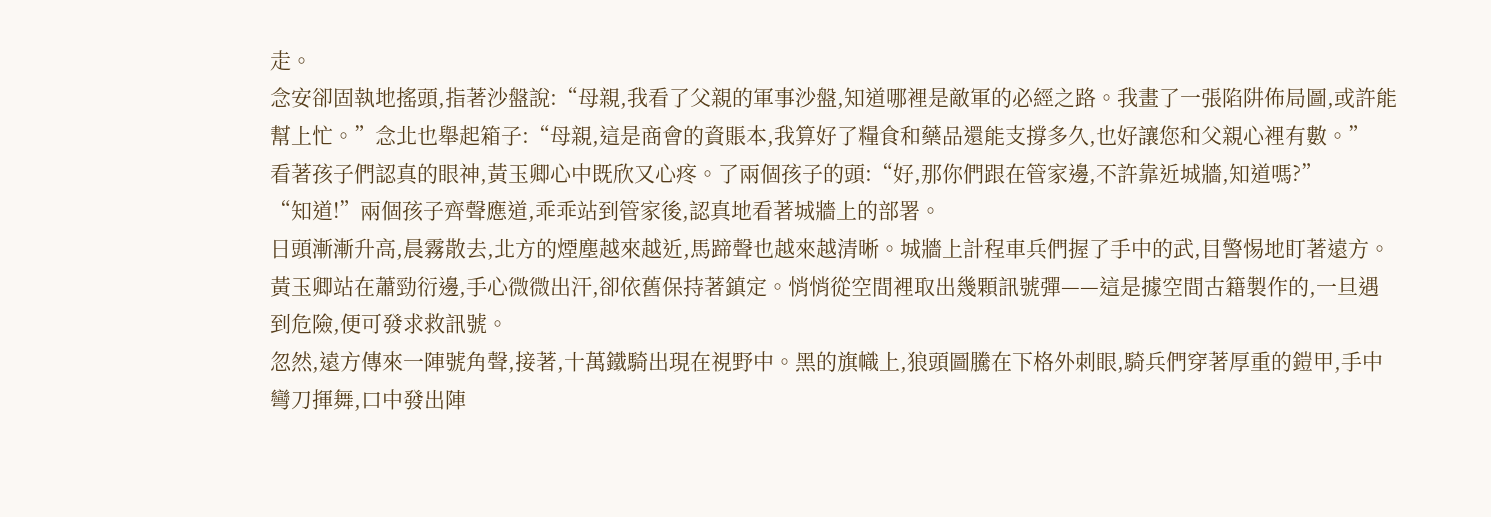走。
念安卻固執地搖頭,指著沙盤說:“母親,我看了父親的軍事沙盤,知道哪裡是敵軍的必經之路。我畫了一張陷阱佈局圖,或許能幫上忙。”念北也舉起箱子:“母親,這是商會的資賬本,我算好了糧食和藥品還能支撐多久,也好讓您和父親心裡有數。”
看著孩子們認真的眼神,黃玉卿心中既欣又心疼。了兩個孩子的頭:“好,那你們跟在管家邊,不許靠近城牆,知道嗎?”
“知道!”兩個孩子齊聲應道,乖乖站到管家後,認真地看著城牆上的部署。
日頭漸漸升高,晨霧散去,北方的煙塵越來越近,馬蹄聲也越來越清晰。城牆上計程車兵們握了手中的武,目警惕地盯著遠方。黃玉卿站在蕭勁衍邊,手心微微出汗,卻依舊保持著鎮定。悄悄從空間裡取出幾顆訊號彈——這是據空間古籍製作的,一旦遇到危險,便可發求救訊號。
忽然,遠方傳來一陣號角聲,接著,十萬鐵騎出現在視野中。黑的旗幟上,狼頭圖騰在下格外刺眼,騎兵們穿著厚重的鎧甲,手中彎刀揮舞,口中發出陣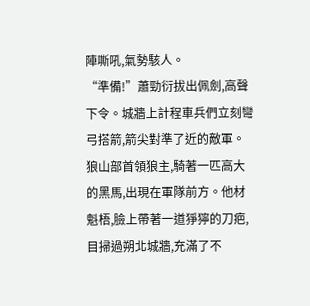陣嘶吼,氣勢駭人。
“準備!”蕭勁衍拔出佩劍,高聲下令。城牆上計程車兵們立刻彎弓搭箭,箭尖對準了近的敵軍。
狼山部首領狼主,騎著一匹高大的黑馬,出現在軍隊前方。他材魁梧,臉上帶著一道猙獰的刀疤,目掃過朔北城牆,充滿了不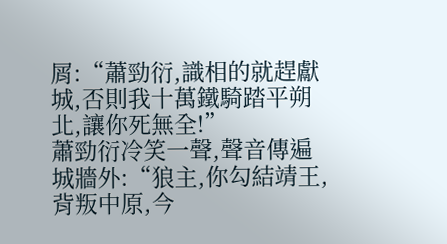屑:“蕭勁衍,識相的就趕獻城,否則我十萬鐵騎踏平朔北,讓你死無全!”
蕭勁衍冷笑一聲,聲音傳遍城牆外:“狼主,你勾結靖王,背叛中原,今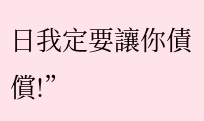日我定要讓你債償!”